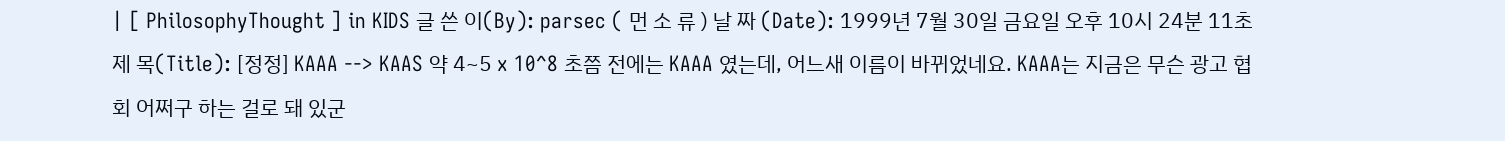| [ PhilosophyThought ] in KIDS 글 쓴 이(By): parsec ( 먼 소 류 ) 날 짜 (Date): 1999년 7월 30일 금요일 오후 10시 24분 11초 제 목(Title): [정정] KAAA --> KAAS 약 4~5 x 10^8 초쯤 전에는 KAAA 였는데, 어느새 이름이 바뀌었네요. KAAA는 지금은 무슨 광고 협회 어쩌구 하는 걸로 돼 있군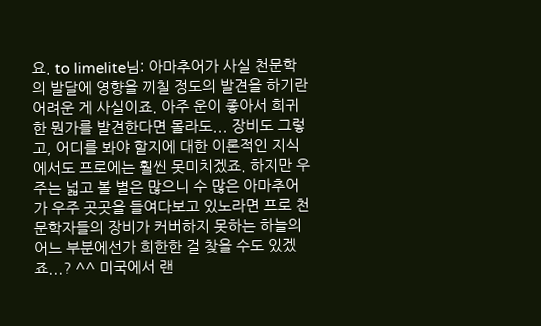요. to limelite님: 아마추어가 사실 천문학의 발달에 영향을 끼칠 정도의 발견을 하기란 어려운 게 사실이죠. 아주 운이 좋아서 희귀한 뭔가를 발견한다면 몰라도... 장비도 그렇고, 어디를 봐야 할지에 대한 이론적인 지식에서도 프로에는 훨씬 못미치겠죠. 하지만 우주는 넓고 볼 별은 많으니 수 많은 아마추어가 우주 곳곳을 들여다보고 있노라면 프로 천문학자들의 장비가 커버하지 못하는 하늘의 어느 부분에선가 희한한 걸 찾을 수도 있겠죠...? ^^ 미국에서 랜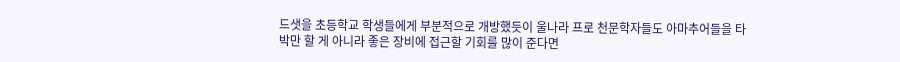드샛을 초등학교 학생들에게 부분적으로 개방했듯이 울나라 프로 천문학자들도 아마추어들을 타박만 할 게 아니라 좋은 장비에 접근할 기회를 많이 준다면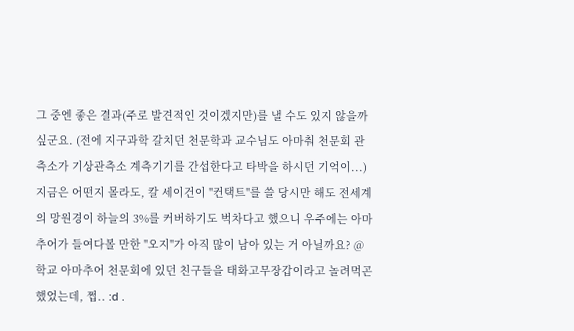그 중엔 좋은 결과(주로 발견적인 것이겠지만)를 낼 수도 있지 않을까 싶군요. (전에 지구과학 갈치던 천문학과 교수님도 아마춰 천문회 관측소가 기상관측소 계측기기를 간섭한다고 타박을 하시던 기억이...) 지금은 어떤지 몰라도, 칼 세이건이 "컨택트"를 쓸 당시만 해도 전세계의 망원경이 하늘의 3%를 커버하기도 벅차다고 했으니 우주에는 아마추어가 들여다볼 만한 "오지"가 아직 많이 남아 있는 거 아닐까요? @ 학교 아마추어 천문회에 있던 친구들을 태화고무장갑이라고 놀려먹곤 했었는데, 쩝.. :d .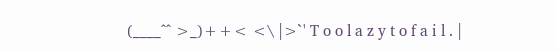(____^^ >_)++< <\ |>`' T o o l a z y t o f a i l . |